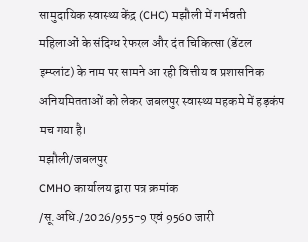सामुदायिक स्वास्थ्य केंद्र (CHC) मझौली में गर्भवती महिलाओं के संदिग्ध रेफरल और दंत चिकित्सा (डेंटल इम्प्लांट) के नाम पर सामने आ रही वित्तीय व प्रशासनिक अनियमितताओं को लेकर जबलपुर स्वास्थ्य महकमे में हड़कंप मच गया है।
मझौली/जबलपुर
CMHO कार्यालय द्वारा पत्र क्रमांक /सू.अधि./2026/955-9 एवं 9560 जारी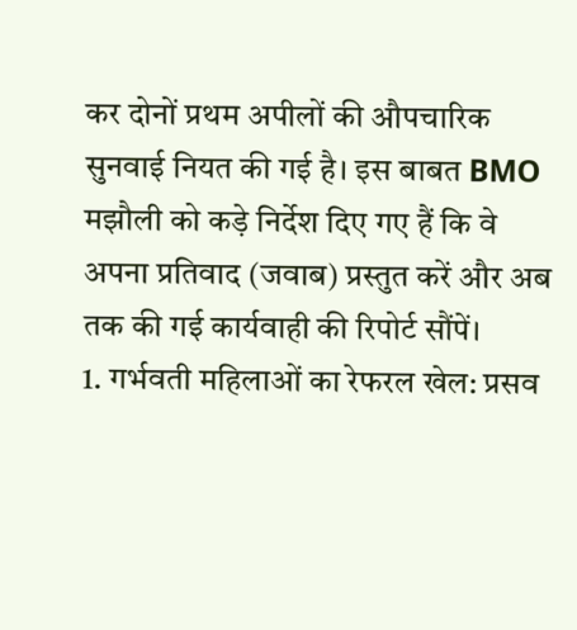कर दोनों प्रथम अपीलों की औपचारिक सुनवाई नियत की गई है। इस बाबत BMO मझौली को कड़े निर्देश दिए गए हैं कि वे अपना प्रतिवाद (जवाब) प्रस्तुत करें और अब तक की गई कार्यवाही की रिपोर्ट सौंपें।
1. गर्भवती महिलाओं का रेफरल खेल: प्रसव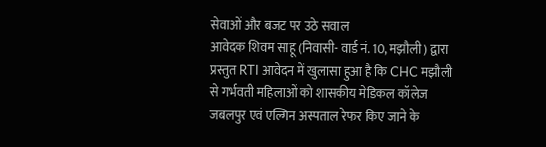सेवाओं और बजट पर उठे सवाल
आवेदक शिवम साहू (निवासी- वार्ड नं. 10, मझौली) द्वारा प्रस्तुत RTI आवेदन में खुलासा हुआ है कि CHC मझौली से गर्भवती महिलाओं को शासकीय मेडिकल कॉलेज जबलपुर एवं एल्गिन अस्पताल रेफर किए जाने के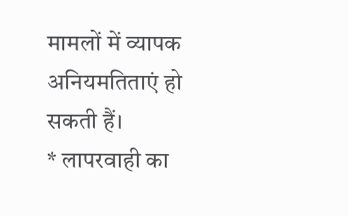मामलों में व्यापक अनियमतिताएं हो सकती हैं।
* लापरवाही का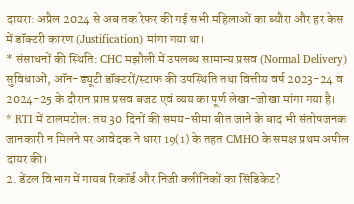दायरा: अप्रैल 2024 से अब तक रेफर की गई सभी महिलाओं का ब्यौरा और हर केस में डॉक्टरी कारण (Justification) मांगा गया था।
* संसाधनों की स्थिति: CHC मझौली में उपलब्ध सामान्य प्रसव (Normal Delivery) सुविधाओं, ऑन-ड्यूटी डॉक्टरों/स्टाफ की उपस्थिति तथा वित्तीय वर्ष 2023-24 व 2024-25 के दौरान प्राप्त प्रसव बजट एवं व्यय का पूर्ण लेखा-जोखा मांगा गया है।
* RTI में टालमटोल: तय 30 दिनों की समय-सीमा बीत जाने के बाद भी संतोषजनक जानकारी न मिलने पर आवेदक ने धारा 19(1) के तहत CMHO के समक्ष प्रथम अपील दायर की।
2. डेंटल विभाग में गायब रिकॉर्ड और निजी क्लीनिकों का सिंडिकेट?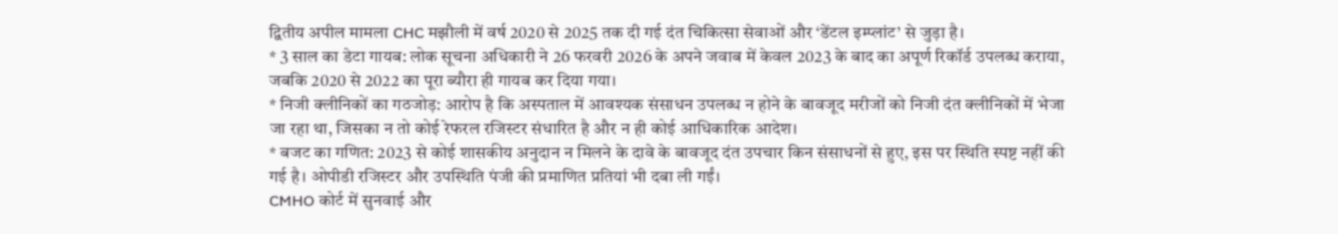द्वितीय अपील मामला CHC मझौली में वर्ष 2020 से 2025 तक दी गई दंत चिकित्सा सेवाओं और ‘डेंटल इम्प्लांट’ से जुड़ा है।
* 3 साल का डेटा गायब: लोक सूचना अधिकारी ने 26 फरवरी 2026 के अपने जवाब में केवल 2023 के बाद का अपूर्ण रिकॉर्ड उपलब्ध कराया, जबकि 2020 से 2022 का पूरा ब्यौरा ही गायब कर दिया गया।
* निजी क्लीनिकों का गठजोड़: आरोप है कि अस्पताल में आवश्यक संसाधन उपलब्ध न होने के बावजूद मरीजों को निजी दंत क्लीनिकों में भेजा जा रहा था, जिसका न तो कोई रेफरल रजिस्टर संधारित है और न ही कोई आधिकारिक आदेश।
* बजट का गणित: 2023 से कोई शासकीय अनुदान न मिलने के दावे के बावजूद दंत उपचार किन संसाधनों से हुए, इस पर स्थिति स्पष्ट नहीं की गई है। ओपीडी रजिस्टर और उपस्थिति पंजी की प्रमाणित प्रतियां भी दबा ली गईं।
CMHO कोर्ट में सुनवाई और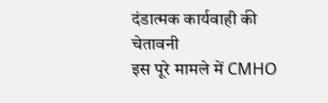दंडात्मक कार्यवाही की चेतावनी
इस पूरे मामले में CMHO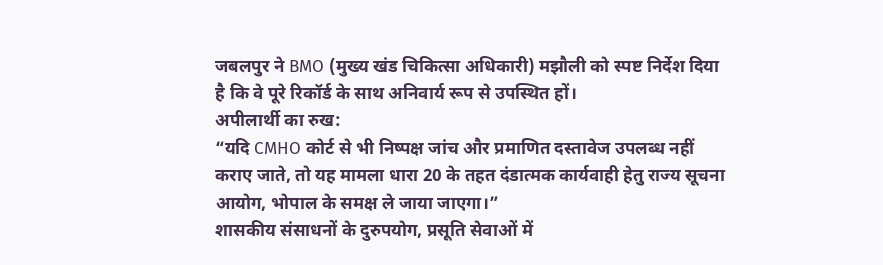जबलपुर ने BMO (मुख्य खंड चिकित्सा अधिकारी) मझौली को स्पष्ट निर्देश दिया है कि वे पूरे रिकॉर्ड के साथ अनिवार्य रूप से उपस्थित हों।
अपीलार्थी का रुख:
“यदि CMHO कोर्ट से भी निष्पक्ष जांच और प्रमाणित दस्तावेज उपलब्ध नहीं कराए जाते, तो यह मामला धारा 20 के तहत दंडात्मक कार्यवाही हेतु राज्य सूचना आयोग, भोपाल के समक्ष ले जाया जाएगा।”
शासकीय संसाधनों के दुरुपयोग, प्रसूति सेवाओं में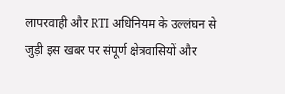लापरवाही और RTI अधिनियम के उल्लंघन से जुड़ी इस खबर पर संपूर्ण क्षेत्रवासियों और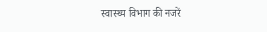स्वास्थ्य विभाग की नजरें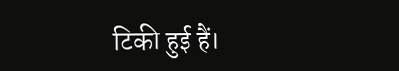टिकी हुई हैं।